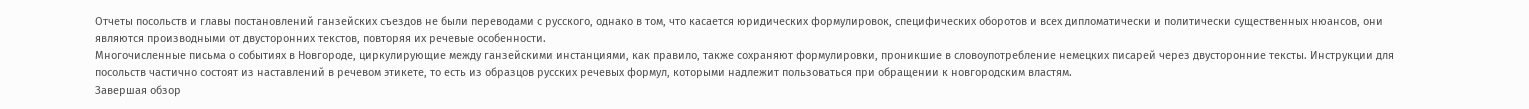Отчеты посольств и главы постановлений ганзейских съездов не были переводами с русского, однако в том, что касается юридических формулировок, специфических оборотов и всех дипломатически и политически существенных нюансов, они являются производными от двусторонних текстов, повторяя их речевые особенности.
Многочисленные письма о событиях в Новгороде, циркулирующие между ганзейскими инстанциями, как правило, также сохраняют формулировки, проникшие в словоупотребление немецких писарей через двусторонние тексты. Инструкции для посольств частично состоят из наставлений в речевом этикете, то есть из образцов русских речевых формул, которыми надлежит пользоваться при обращении к новгородским властям.
Завершая обзор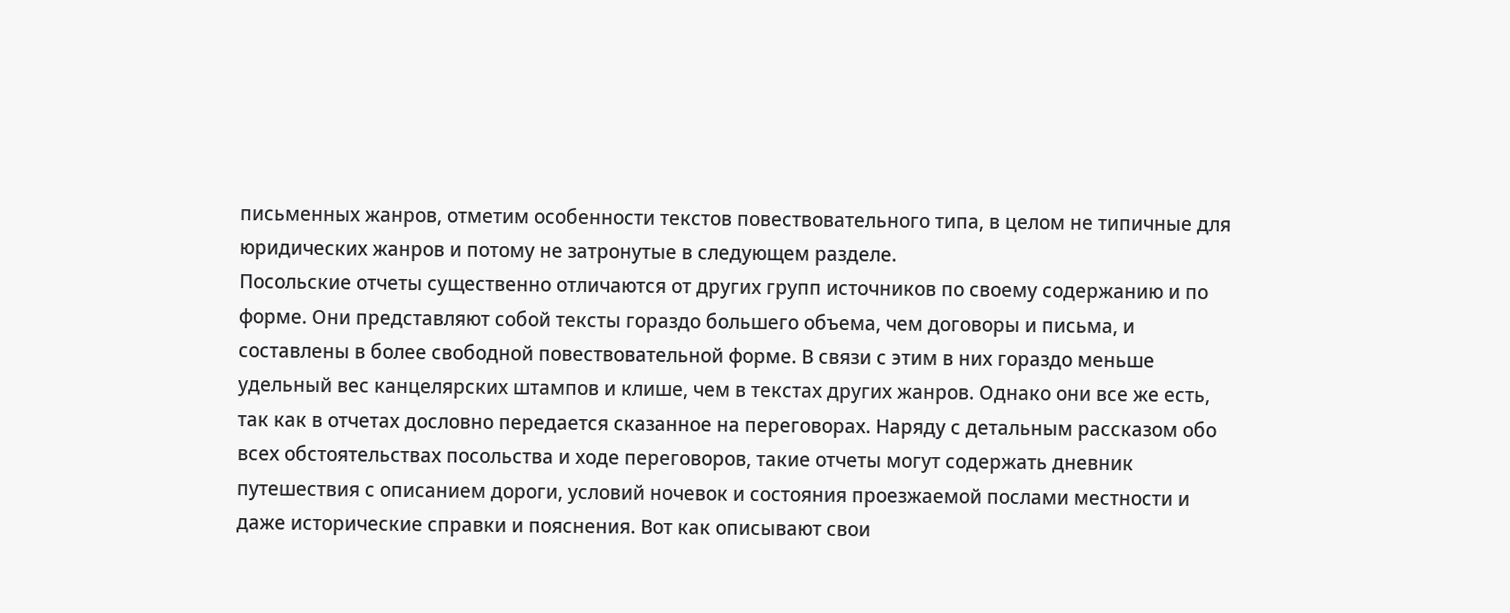письменных жанров, отметим особенности текстов повествовательного типа, в целом не типичные для юридических жанров и потому не затронутые в следующем разделе.
Посольские отчеты существенно отличаются от других групп источников по своему содержанию и по форме. Они представляют собой тексты гораздо большего объема, чем договоры и письма, и составлены в более свободной повествовательной форме. В связи с этим в них гораздо меньше удельный вес канцелярских штампов и клише, чем в текстах других жанров. Однако они все же есть, так как в отчетах дословно передается сказанное на переговорах. Наряду с детальным рассказом обо всех обстоятельствах посольства и ходе переговоров, такие отчеты могут содержать дневник путешествия с описанием дороги, условий ночевок и состояния проезжаемой послами местности и даже исторические справки и пояснения. Вот как описывают свои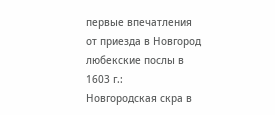первые впечатления от приезда в Новгород любекские послы в 1603 г.:
Новгородская скра в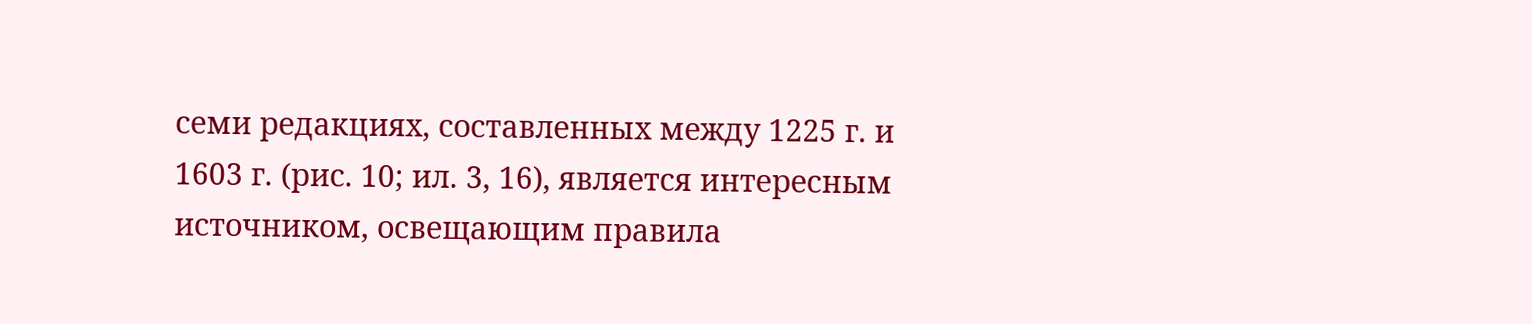семи редакциях, составленных между 1225 г. и 1603 г. (рис. 10; ил. 3, 16), является интересным источником, освещающим правила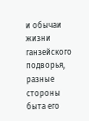и обычаи жизни ганзейского подворья, разные стороны быта его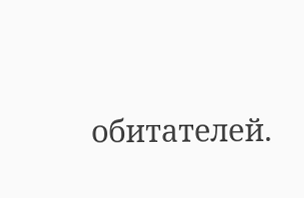обитателей.